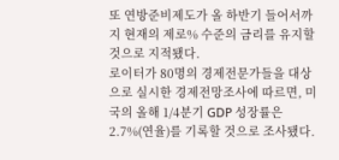또 연방준비제도가 올 하반기 들어서까지 현재의 제로% 수준의 금리를 유지할 것으로 지적됐다.
로이터가 80명의 경제전문가들을 대상으로 실시한 경제전망조사에 따르면, 미국의 올해 1/4분기 GDP 성장률은 2.7%(연율)를 기록할 것으로 조사됐다.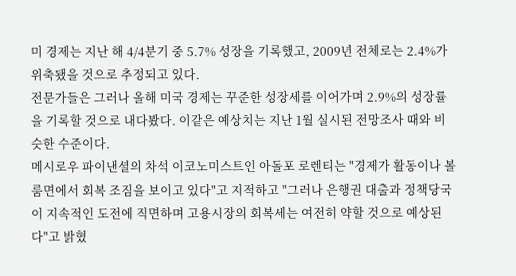미 경제는 지난 해 4/4분기 중 5.7% 성장을 기록했고, 2009년 전체로는 2.4%가 위축됐을 것으로 추정되고 있다.
전문가들은 그러나 올해 미국 경제는 꾸준한 성장세를 이어가며 2.9%의 성장률을 기록할 것으로 내다봤다. 이같은 예상치는 지난 1월 실시된 전망조사 때와 비슷한 수준이다.
메시로우 파이낸셜의 차석 이코노미스트인 아돌포 로렌티는 "경제가 활동이나 볼룸면에서 회복 조짐을 보이고 있다"고 지적하고 "그러나 은행권 대출과 정책당국이 지속적인 도전에 직면하며 고용시장의 회복세는 여전히 약할 것으로 예상된다"고 밝혔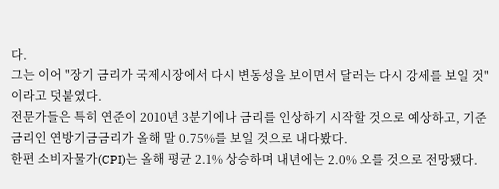다.
그는 이어 "장기 금리가 국제시장에서 다시 변동성을 보이면서 달러는 다시 강세를 보일 것"이라고 덧붙였다.
전문가들은 특히 연준이 2010년 3분기에나 금리를 인상하기 시작할 것으로 예상하고, 기준금리인 연방기금금리가 올해 말 0.75%를 보일 것으로 내다봤다.
한편 소비자물가(CPI)는 올해 평균 2.1% 상승하며 내년에는 2.0% 오를 것으로 전망됐다.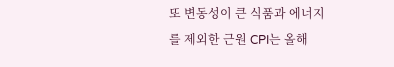또 변동성이 큰 식품과 에너지를 제외한 근원 CPI는 올해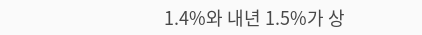1.4%와 내년 1.5%가 상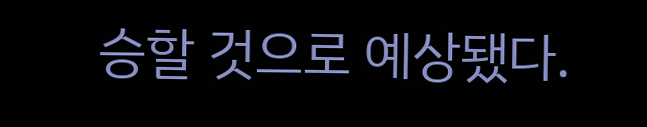승할 것으로 예상됐다.